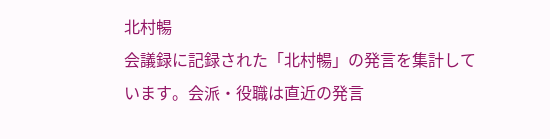北村暢
会議録に記録された「北村暢」の発言を集計しています。会派・役職は直近の発言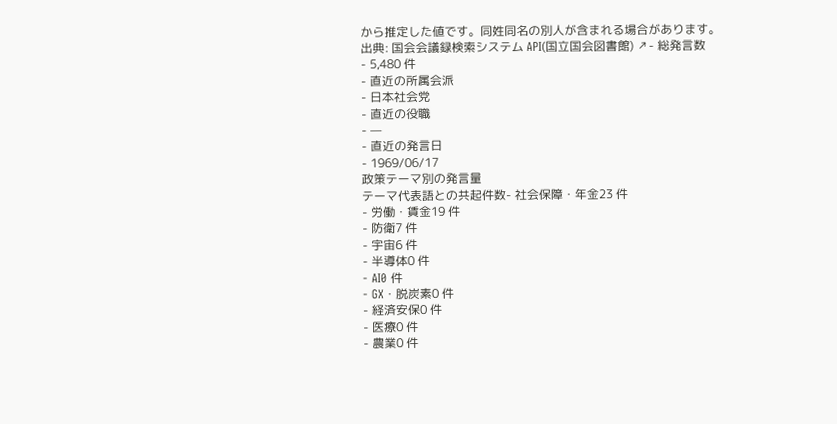から推定した値です。同姓同名の別人が含まれる場合があります。
出典: 国会会議録検索システム API(国立国会図書館) ↗- 総発言数
- 5,480 件
- 直近の所属会派
- 日本社会党
- 直近の役職
- —
- 直近の発言日
- 1969/06/17
政策テーマ別の発言量
テーマ代表語との共起件数- 社会保障・年金23 件
- 労働・賃金19 件
- 防衛7 件
- 宇宙6 件
- 半導体0 件
- AI0 件
- GX・脱炭素0 件
- 経済安保0 件
- 医療0 件
- 農業0 件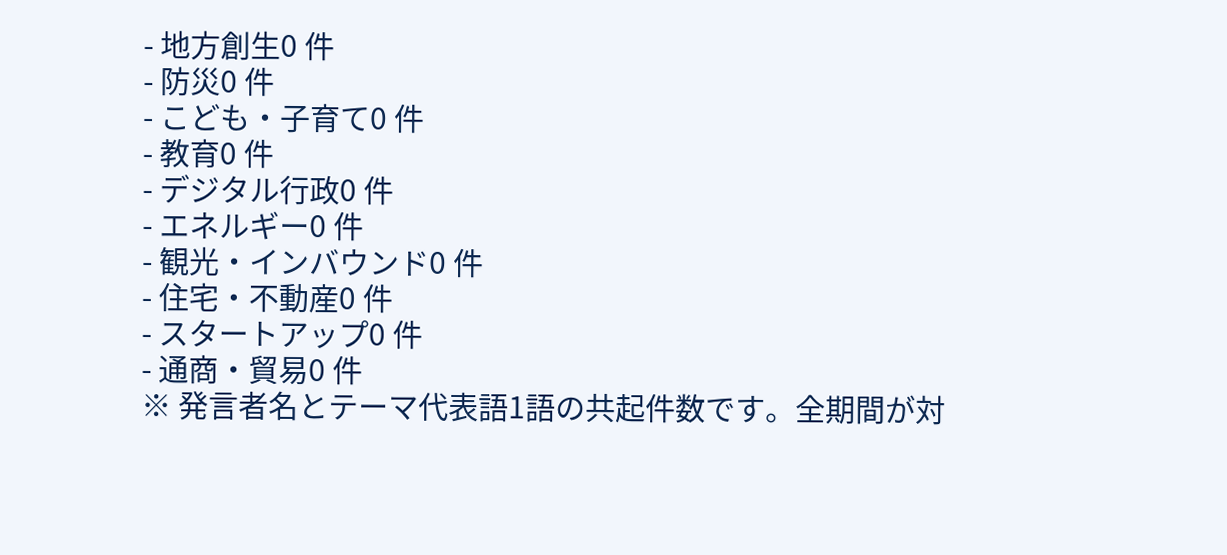- 地方創生0 件
- 防災0 件
- こども・子育て0 件
- 教育0 件
- デジタル行政0 件
- エネルギー0 件
- 観光・インバウンド0 件
- 住宅・不動産0 件
- スタートアップ0 件
- 通商・貿易0 件
※ 発言者名とテーマ代表語1語の共起件数です。全期間が対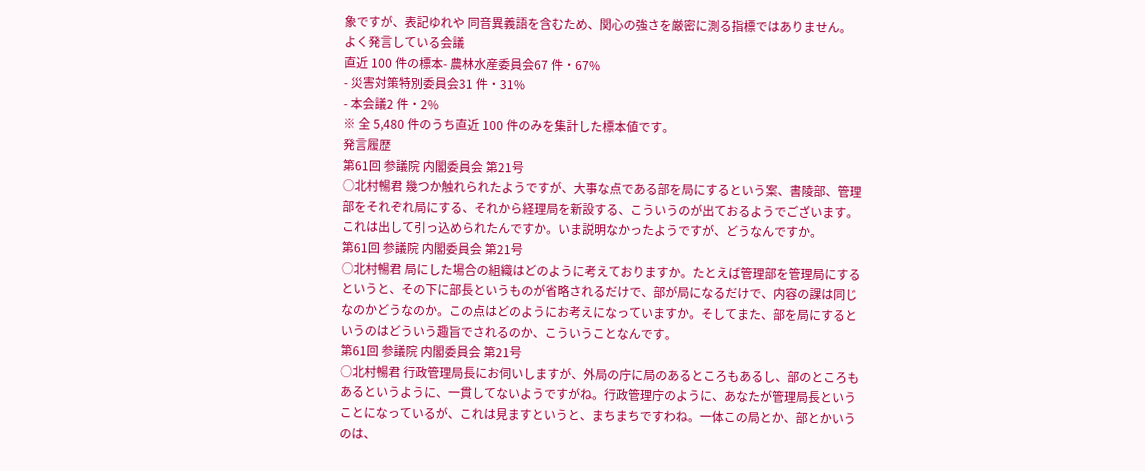象ですが、表記ゆれや 同音異義語を含むため、関心の強さを厳密に測る指標ではありません。
よく発言している会議
直近 100 件の標本- 農林水産委員会67 件・67%
- 災害対策特別委員会31 件・31%
- 本会議2 件・2%
※ 全 5,480 件のうち直近 100 件のみを集計した標本値です。
発言履歴
第61回 参議院 内閣委員会 第21号
○北村暢君 幾つか触れられたようですが、大事な点である部を局にするという案、書陵部、管理部をそれぞれ局にする、それから経理局を新設する、こういうのが出ておるようでございます。これは出して引っ込められたんですか。いま説明なかったようですが、どうなんですか。
第61回 参議院 内閣委員会 第21号
○北村暢君 局にした場合の組織はどのように考えておりますか。たとえば管理部を管理局にするというと、その下に部長というものが省略されるだけで、部が局になるだけで、内容の課は同じなのかどうなのか。この点はどのようにお考えになっていますか。そしてまた、部を局にするというのはどういう趣旨でされるのか、こういうことなんです。
第61回 参議院 内閣委員会 第21号
○北村暢君 行政管理局長にお伺いしますが、外局の庁に局のあるところもあるし、部のところもあるというように、一貫してないようですがね。行政管理庁のように、あなたが管理局長ということになっているが、これは見ますというと、まちまちですわね。一体この局とか、部とかいうのは、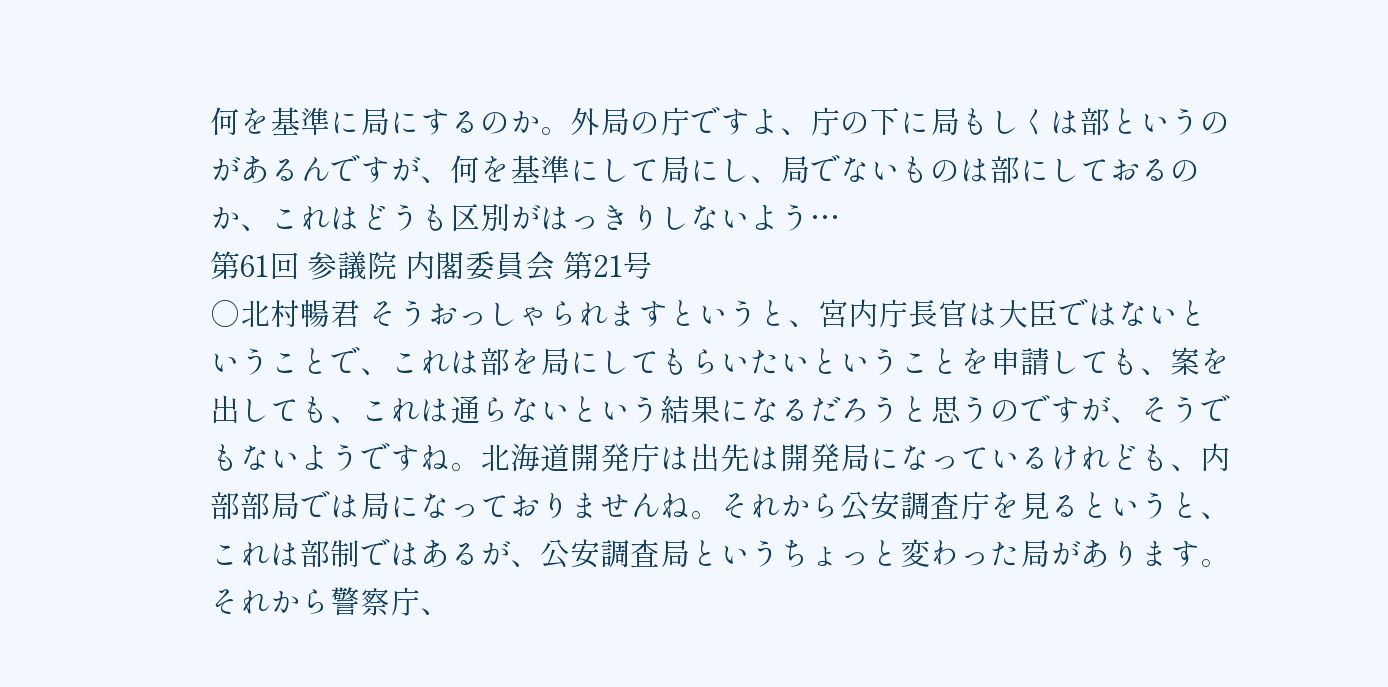何を基準に局にするのか。外局の庁ですよ、庁の下に局もしくは部というのがあるんですが、何を基準にして局にし、局でないものは部にしておるのか、これはどうも区別がはっきりしないよう…
第61回 参議院 内閣委員会 第21号
○北村暢君 そうおっしゃられますというと、宮内庁長官は大臣ではないということで、これは部を局にしてもらいたいということを申請しても、案を出しても、これは通らないという結果になるだろうと思うのですが、そうでもないようですね。北海道開発庁は出先は開発局になっているけれども、内部部局では局になっておりませんね。それから公安調査庁を見るというと、これは部制ではあるが、公安調査局というちょっと変わった局があります。それから警察庁、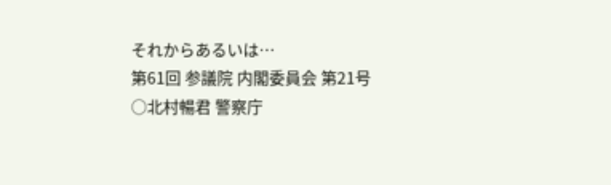それからあるいは…
第61回 参議院 内閣委員会 第21号
○北村暢君 警察庁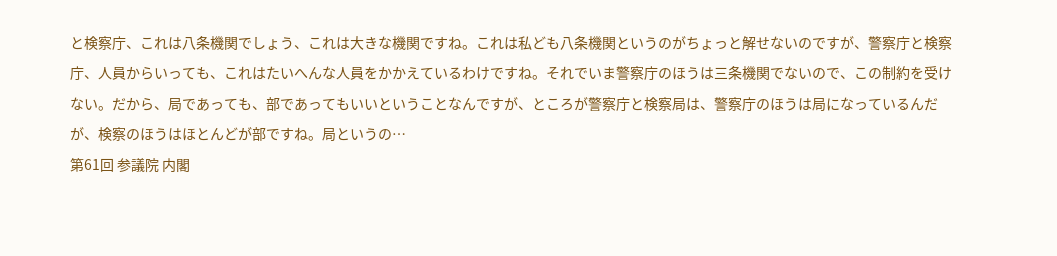と検察庁、これは八条機関でしょう、これは大きな機関ですね。これは私ども八条機関というのがちょっと解せないのですが、警察庁と検察庁、人員からいっても、これはたいへんな人員をかかえているわけですね。それでいま警察庁のほうは三条機関でないので、この制約を受けない。だから、局であっても、部であってもいいということなんですが、ところが警察庁と検察局は、警察庁のほうは局になっているんだが、検察のほうはほとんどが部ですね。局というの…
第61回 参議院 内閣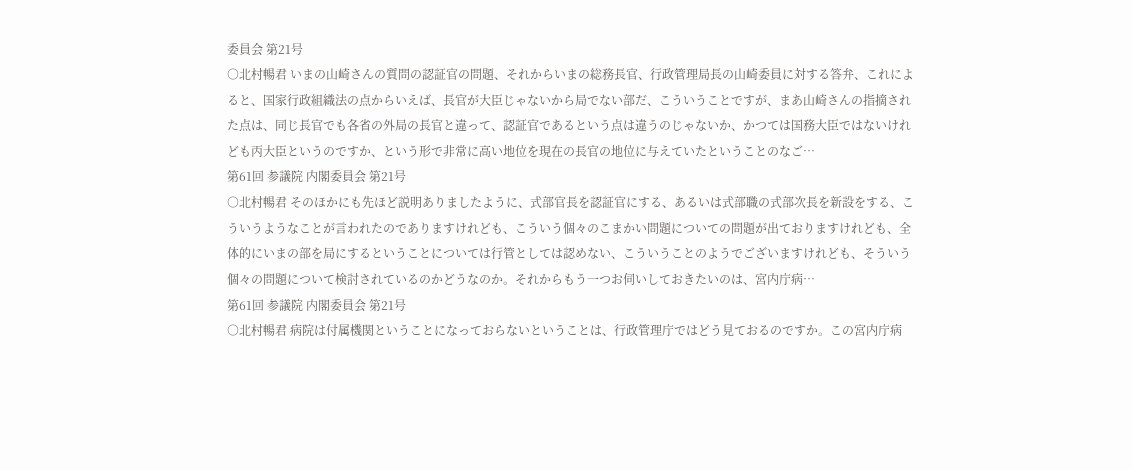委員会 第21号
○北村暢君 いまの山崎さんの質問の認証官の問題、それからいまの総務長官、行政管理局長の山崎委員に対する答弁、これによると、国家行政組織法の点からいえば、長官が大臣じゃないから局でない部だ、こういうことですが、まあ山崎さんの指摘された点は、同じ長官でも各省の外局の長官と違って、認証官であるという点は違うのじゃないか、かつては国務大臣ではないけれども丙大臣というのですか、という形で非常に高い地位を現在の長官の地位に与えていたということのなご…
第61回 参議院 内閣委員会 第21号
○北村暢君 そのほかにも先ほど説明ありましたように、式部官長を認証官にする、あるいは式部職の式部次長を新設をする、こういうようなことが言われたのでありますけれども、こういう個々のこまかい問題についての問題が出ておりますけれども、全体的にいまの部を局にするということについては行管としては認めない、こういうことのようでございますけれども、そういう個々の問題について検討されているのかどうなのか。それからもう一つお伺いしておきたいのは、宮内庁病…
第61回 参議院 内閣委員会 第21号
○北村暢君 病院は付属機関ということになっておらないということは、行政管理庁ではどう見ておるのですか。この宮内庁病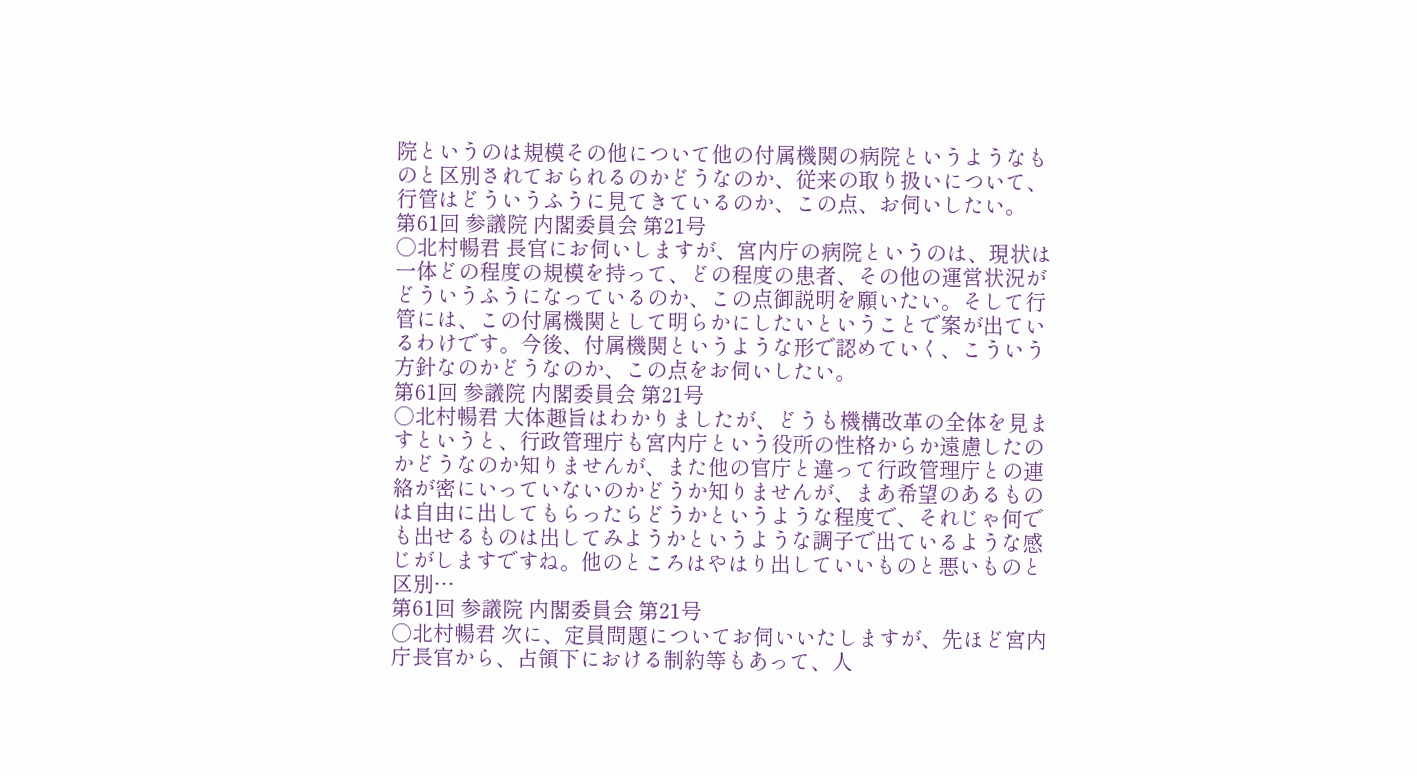院というのは規模その他について他の付属機関の病院というようなものと区別されておられるのかどうなのか、従来の取り扱いについて、行管はどういうふうに見てきているのか、この点、お伺いしたい。
第61回 参議院 内閣委員会 第21号
○北村暢君 長官にお伺いしますが、宮内庁の病院というのは、現状は一体どの程度の規模を持って、どの程度の患者、その他の運営状況がどういうふうになっているのか、この点御説明を願いたい。そして行管には、この付属機関として明らかにしたいということで案が出ているわけです。今後、付属機関というような形で認めていく、こういう方針なのかどうなのか、この点をお伺いしたい。
第61回 参議院 内閣委員会 第21号
○北村暢君 大体趣旨はわかりましたが、どうも機構改革の全体を見ますというと、行政管理庁も宮内庁という役所の性格からか遠慮したのかどうなのか知りませんが、また他の官庁と違って行政管理庁との連絡が密にいっていないのかどうか知りませんが、まあ希望のあるものは自由に出してもらったらどうかというような程度で、それじゃ何でも出せるものは出してみようかというような調子で出ているような感じがしますですね。他のところはやはり出していいものと悪いものと区別…
第61回 参議院 内閣委員会 第21号
○北村暢君 次に、定員問題についてお伺いいたしますが、先ほど宮内庁長官から、占領下における制約等もあって、人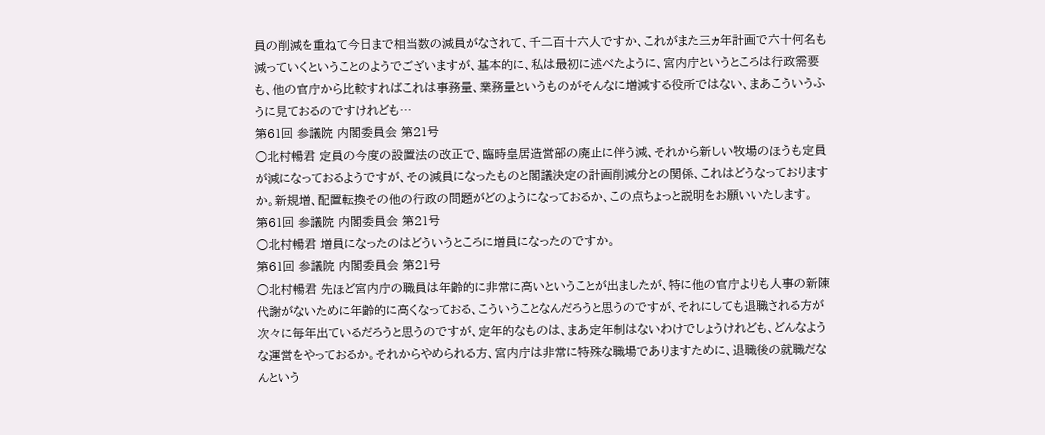員の削減を重ねて今日まで相当数の減員がなされて、千二百十六人ですか、これがまた三ヵ年計画で六十何名も減っていくということのようでございますが、基本的に、私は最初に述べたように、宮内庁というところは行政需要も、他の官庁から比較すればこれは事務量、業務量というものがそんなに増減する役所ではない、まあこういうふうに見ておるのですけれども…
第61回 参議院 内閣委員会 第21号
○北村暢君 定員の今度の設置法の改正で、臨時皇居造営部の廃止に伴う減、それから新しい牧場のほうも定員が減になっておるようですが、その減員になったものと閣議決定の計画削減分との関係、これはどうなっておりますか。新規増、配置転換その他の行政の問題がどのようになっておるか、この点ちょっと説明をお願いいたします。
第61回 参議院 内閣委員会 第21号
○北村暢君 増員になったのはどういうところに増員になったのですか。
第61回 参議院 内閣委員会 第21号
○北村暢君 先ほど宮内庁の職員は年齢的に非常に高いということが出ましたが、特に他の官庁よりも人事の新陳代謝がないために年齢的に高くなっておる、こういうことなんだろうと思うのですが、それにしても退職される方が次々に毎年出ているだろうと思うのですが、定年的なものは、まあ定年制はないわけでしょうけれども、どんなような運営をやっておるか。それからやめられる方、宮内庁は非常に特殊な職場でありますために、退職後の就職だなんという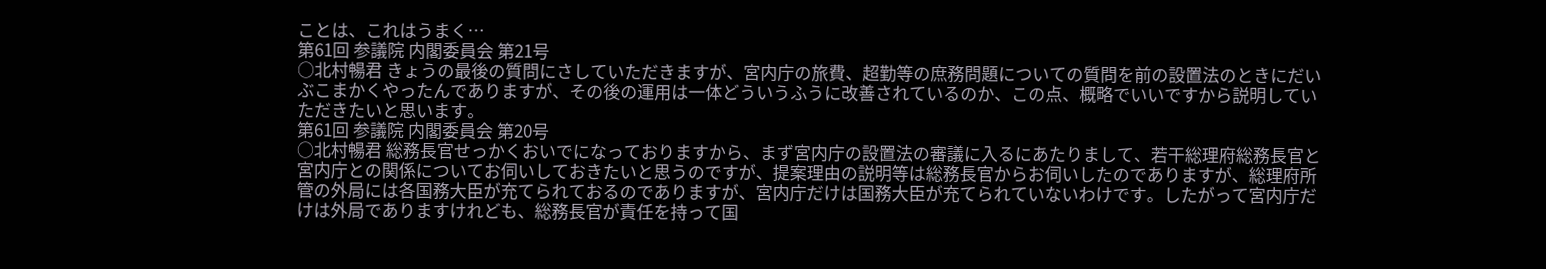ことは、これはうまく…
第61回 参議院 内閣委員会 第21号
○北村暢君 きょうの最後の質問にさしていただきますが、宮内庁の旅費、超勤等の庶務問題についての質問を前の設置法のときにだいぶこまかくやったんでありますが、その後の運用は一体どういうふうに改善されているのか、この点、概略でいいですから説明していただきたいと思います。
第61回 参議院 内閣委員会 第20号
○北村暢君 総務長官せっかくおいでになっておりますから、まず宮内庁の設置法の審議に入るにあたりまして、若干総理府総務長官と宮内庁との関係についてお伺いしておきたいと思うのですが、提案理由の説明等は総務長官からお伺いしたのでありますが、総理府所管の外局には各国務大臣が充てられておるのでありますが、宮内庁だけは国務大臣が充てられていないわけです。したがって宮内庁だけは外局でありますけれども、総務長官が責任を持って国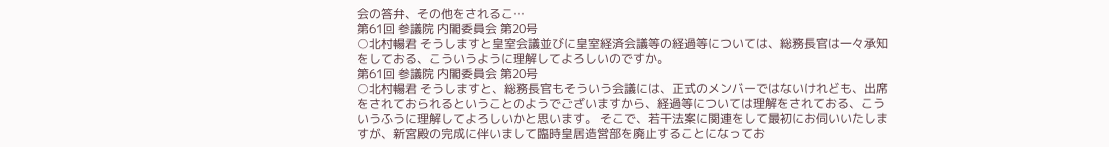会の答弁、その他をされるこ…
第61回 参議院 内閣委員会 第20号
○北村暢君 そうしますと皇室会議並びに皇室経済会議等の経過等については、総務長官は一々承知をしておる、こういうように理解してよろしいのですか。
第61回 参議院 内閣委員会 第20号
○北村暢君 そうしますと、総務長官もそういう会議には、正式のメンバーではないけれども、出席をされておられるということのようでございますから、経過等については理解をされておる、こういうふうに理解してよろしいかと思います。 そこで、若干法案に関連をして最初にお伺いいたしますが、新宮殿の完成に伴いまして臨時皇居造営部を廃止することになってお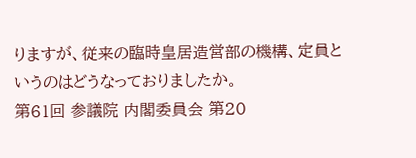りますが、従来の臨時皇居造営部の機構、定員というのはどうなっておりましたか。
第61回 参議院 内閣委員会 第20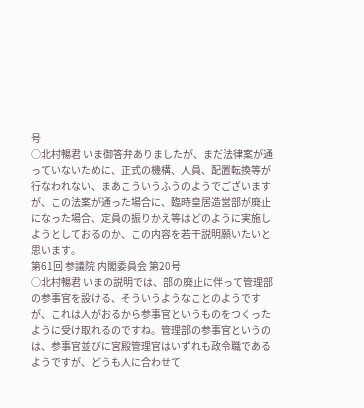号
○北村暢君 いま御答弁ありましたが、まだ法律案が通っていないために、正式の機構、人員、配置転換等が行なわれない、まあこういうふうのようでございますが、この法案が通った場合に、臨時皇居造営部が廃止になった場合、定員の振りかえ等はどのように実施しようとしておるのか、この内容を若干説明願いたいと思います。
第61回 参議院 内閣委員会 第20号
○北村暢君 いまの説明では、部の廃止に伴って管理部の参事官を設ける、そういうようなことのようですが、これは人がおるから参事官というものをつくったように受け取れるのですね。管理部の参事官というのは、参事官並びに宮殿管理官はいずれも政令職であるようですが、どうも人に合わせて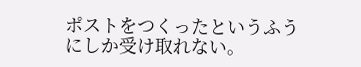ポストをつくったというふうにしか受け取れない。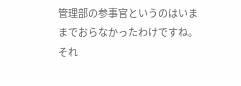管理部の参事官というのはいままでおらなかったわけですね。それ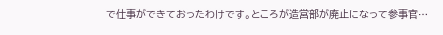で仕事ができておったわけです。ところが造営部が廃止になって参事官…